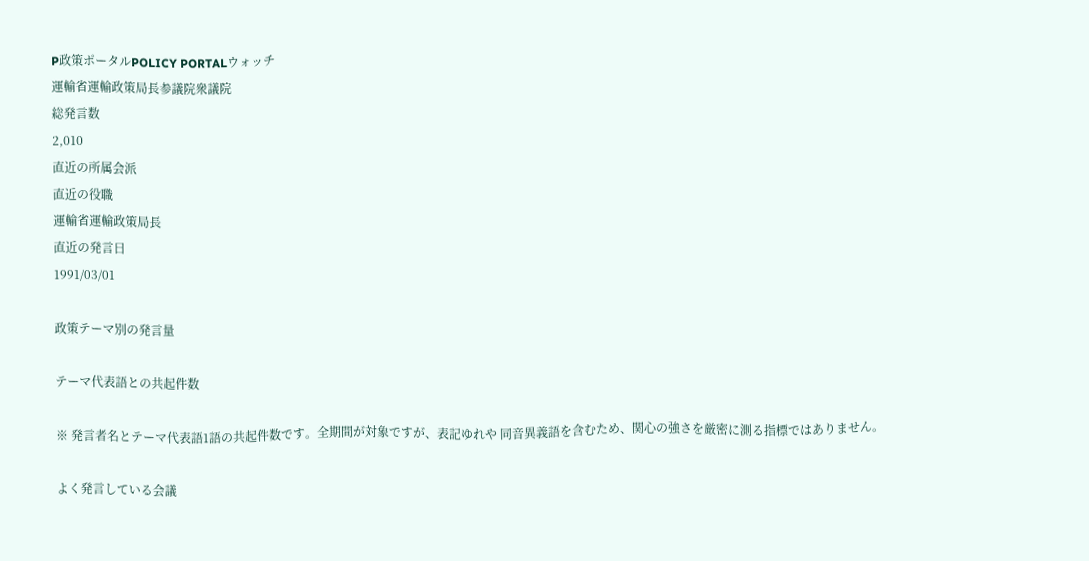P政策ポータルPOLICY PORTALウォッチ
運輸省運輸政策局長参議院衆議院
総発言数
2,010
直近の所属会派
直近の役職
運輸省運輸政策局長
直近の発言日
1991/03/01

政策テーマ別の発言量

テーマ代表語との共起件数

※ 発言者名とテーマ代表語1語の共起件数です。全期間が対象ですが、表記ゆれや 同音異義語を含むため、関心の強さを厳密に測る指標ではありません。

よく発言している会議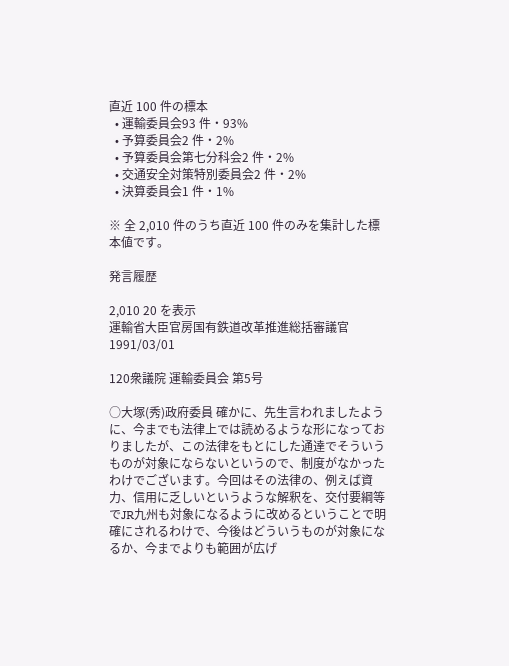直近 100 件の標本
  • 運輸委員会93 件・93%
  • 予算委員会2 件・2%
  • 予算委員会第七分科会2 件・2%
  • 交通安全対策特別委員会2 件・2%
  • 決算委員会1 件・1%

※ 全 2,010 件のうち直近 100 件のみを集計した標本値です。

発言履歴

2,010 20 を表示
運輸省大臣官房国有鉄道改革推進総括審議官1991/03/01

120衆議院 運輸委員会 第5号

○大塚(秀)政府委員 確かに、先生言われましたように、今までも法律上では読めるような形になっておりましたが、この法律をもとにした通達でそういうものが対象にならないというので、制度がなかったわけでございます。今回はその法律の、例えば資力、信用に乏しいというような解釈を、交付要綱等でJR九州も対象になるように改めるということで明確にされるわけで、今後はどういうものが対象になるか、今までよりも範囲が広げ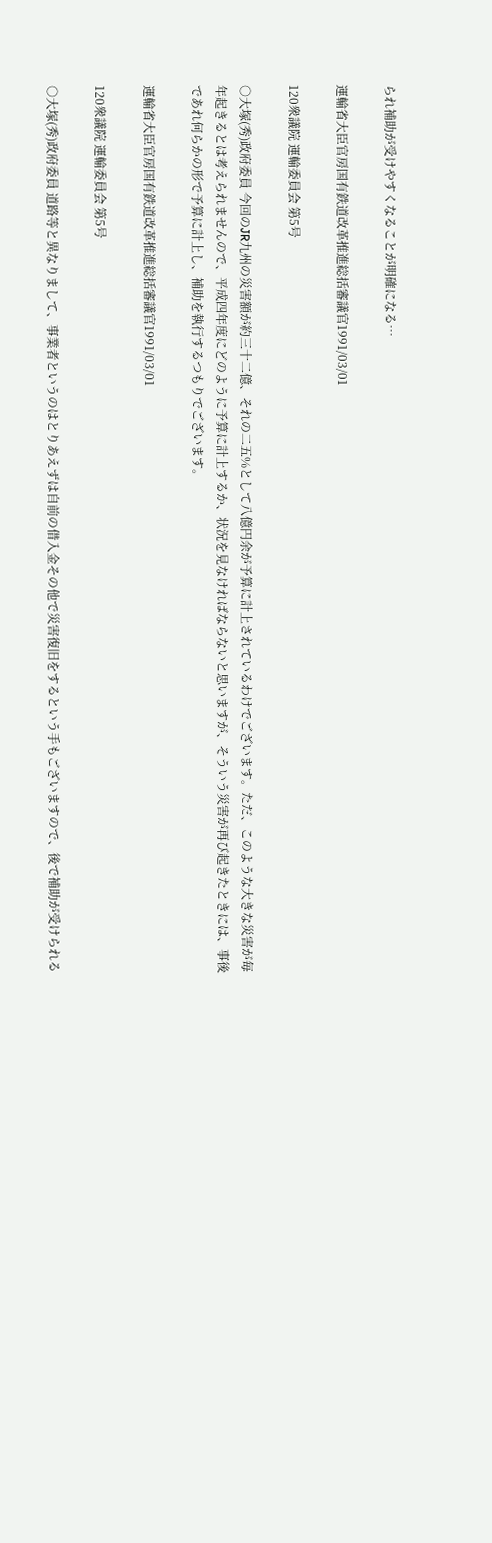られ補助が受けやすくなることが明確になる…

運輸省大臣官房国有鉄道改革推進総括審議官1991/03/01

120衆議院 運輸委員会 第5号

○大塚(秀)政府委員 今回のJR九州の災害額が約三十二億、それの二五%として八億円余が予算に計上されているわけでございます。ただ、このような大きな災害が毎年起きるとは考えられませんので、平成四年度にどのように予算に計上するか、状況を見なければならないと思いますが、そういう災害が再び起きたときには、事後であれ何らかの形で予算に計上し、補助を執行するつもりでございます。

運輸省大臣官房国有鉄道改革推進総括審議官1991/03/01

120衆議院 運輸委員会 第5号

○大塚(秀)政府委員 道路等と異なりまして、事業者というのはとりあえずは自前の借入金その他で災害復旧をするという手もございますので、後で補助が受けられる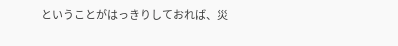ということがはっきりしておれば、災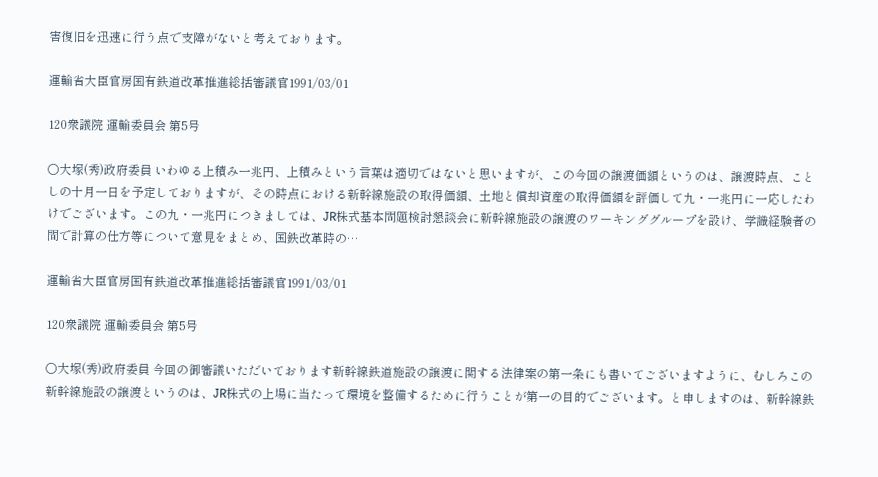害復旧を迅速に行う点で支障がないと考えております。

運輸省大臣官房国有鉄道改革推進総括審議官1991/03/01

120衆議院 運輸委員会 第5号

○大塚(秀)政府委員 いわゆる上積み一兆円、上積みという言葉は適切ではないと思いますが、この今回の譲渡価額というのは、譲渡時点、ことしの十月一日を予定しておりますが、その時点における新幹線施設の取得価額、土地と償却資産の取得価額を評価して九・一兆円に一応したわけでございます。この九・一兆円につきましては、JR株式基本問題検討懇談会に新幹線施設の譲渡のワーキンググループを設け、学識経験者の間で計算の仕方等について意見をまとめ、国鉄改革時の…

運輸省大臣官房国有鉄道改革推進総括審議官1991/03/01

120衆議院 運輸委員会 第5号

○大塚(秀)政府委員 今回の御審議いただいております新幹線鉄道施設の譲渡に関する法律案の第一条にも書いてございますように、むしろこの新幹線施設の譲渡というのは、JR株式の上場に当たって環境を整備するために行うことが第一の目的でございます。と申しますのは、新幹線鉄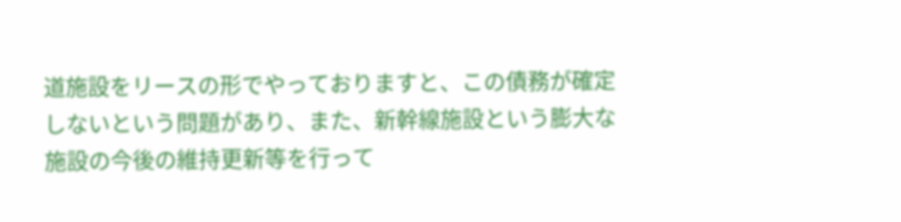道施設をリースの形でやっておりますと、この債務が確定しないという問題があり、また、新幹線施設という膨大な施設の今後の維持更新等を行って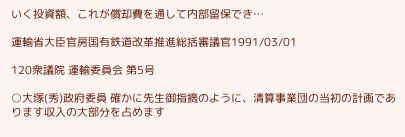いく投資額、これが償却費を通して内部留保でき…

運輸省大臣官房国有鉄道改革推進総括審議官1991/03/01

120衆議院 運輸委員会 第5号

○大塚(秀)政府委員 確かに先生御指摘のように、清算事業団の当初の計画であります収入の大部分を占めます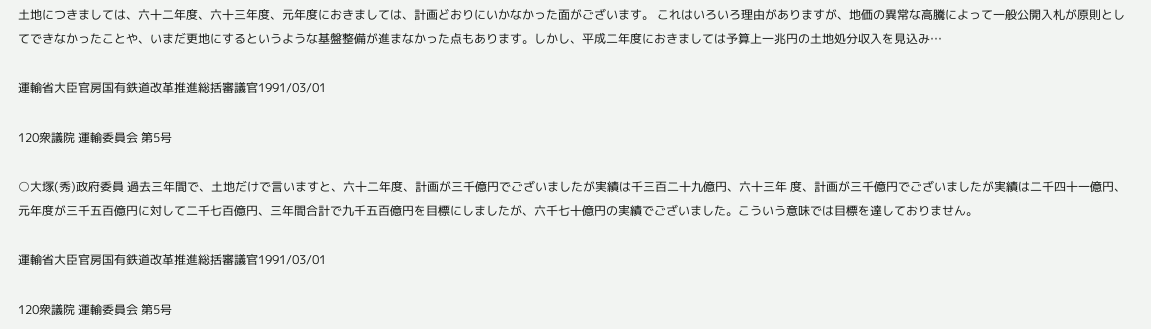土地につきましては、六十二年度、六十三年度、元年度におきましては、計画どおりにいかなかった面がございます。 これはいろいろ理由がありますが、地価の異常な高騰によって一般公開入札が原則としてできなかったことや、いまだ更地にするというような基盤整備が進まなかった点もあります。しかし、平成二年度におきましては予算上一兆円の土地処分収入を見込み…

運輸省大臣官房国有鉄道改革推進総括審議官1991/03/01

120衆議院 運輸委員会 第5号

○大塚(秀)政府委員 過去三年間で、土地だけで言いますと、六十二年度、計画が三千億円でございましたが実績は千三百二十九億円、六十三年 度、計画が三千億円でございましたが実績は二千四十一億円、元年度が三千五百億円に対して二千七百億円、三年間合計で九千五百億円を目標にしましたが、六千七十億円の実績でございました。こういう意味では目標を達しておりません。

運輸省大臣官房国有鉄道改革推進総括審議官1991/03/01

120衆議院 運輸委員会 第5号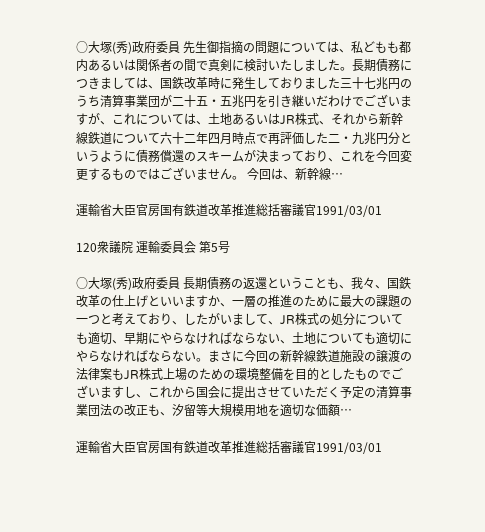○大塚(秀)政府委員 先生御指摘の問題については、私どもも都内あるいは関係者の間で真剣に検討いたしました。長期債務につきましては、国鉄改革時に発生しておりました三十七兆円のうち清算事業団が二十五・五兆円を引き継いだわけでございますが、これについては、土地あるいはJR株式、それから新幹線鉄道について六十二年四月時点で再評価した二・九兆円分というように債務償還のスキームが決まっており、これを今回変更するものではございません。 今回は、新幹線…

運輸省大臣官房国有鉄道改革推進総括審議官1991/03/01

120衆議院 運輸委員会 第5号

○大塚(秀)政府委員 長期債務の返還ということも、我々、国鉄改革の仕上げといいますか、一層の推進のために最大の課題の一つと考えており、したがいまして、JR株式の処分についても適切、早期にやらなければならない、土地についても適切にやらなければならない。まさに今回の新幹線鉄道施設の譲渡の法律案もJR株式上場のための環境整備を目的としたものでございますし、これから国会に提出させていただく予定の清算事業団法の改正も、汐留等大規模用地を適切な価額…

運輸省大臣官房国有鉄道改革推進総括審議官1991/03/01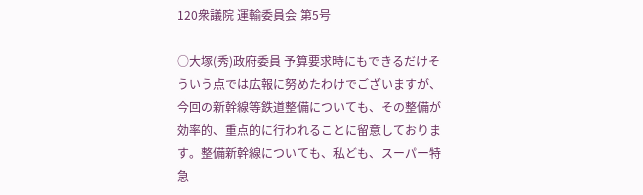120衆議院 運輸委員会 第5号

○大塚(秀)政府委員 予算要求時にもできるだけそういう点では広報に努めたわけでございますが、今回の新幹線等鉄道整備についても、その整備が効率的、重点的に行われることに留意しております。整備新幹線についても、私ども、スーパー特急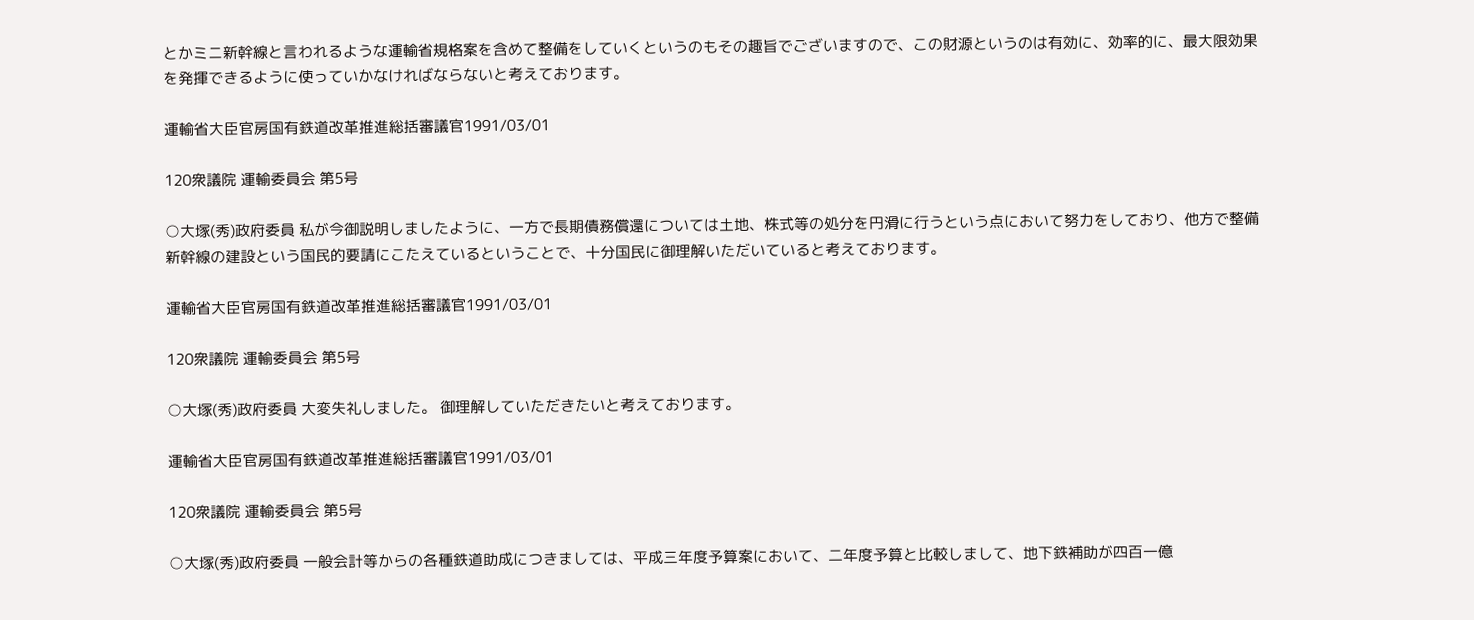とかミニ新幹線と言われるような運輸省規格案を含めて整備をしていくというのもその趣旨でございますので、この財源というのは有効に、効率的に、最大限効果を発揮できるように使っていかなければならないと考えております。

運輸省大臣官房国有鉄道改革推進総括審議官1991/03/01

120衆議院 運輸委員会 第5号

○大塚(秀)政府委員 私が今御説明しましたように、一方で長期債務償還については土地、株式等の処分を円滑に行うという点において努力をしており、他方で整備新幹線の建設という国民的要請にこたえているということで、十分国民に御理解いただいていると考えております。

運輸省大臣官房国有鉄道改革推進総括審議官1991/03/01

120衆議院 運輸委員会 第5号

○大塚(秀)政府委員 大変失礼しました。 御理解していただきたいと考えております。

運輸省大臣官房国有鉄道改革推進総括審議官1991/03/01

120衆議院 運輸委員会 第5号

○大塚(秀)政府委員 一般会計等からの各種鉄道助成につきましては、平成三年度予算案において、二年度予算と比較しまして、地下鉄補助が四百一億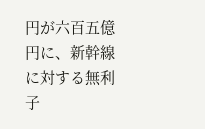円が六百五億円に、新幹線に対する無利子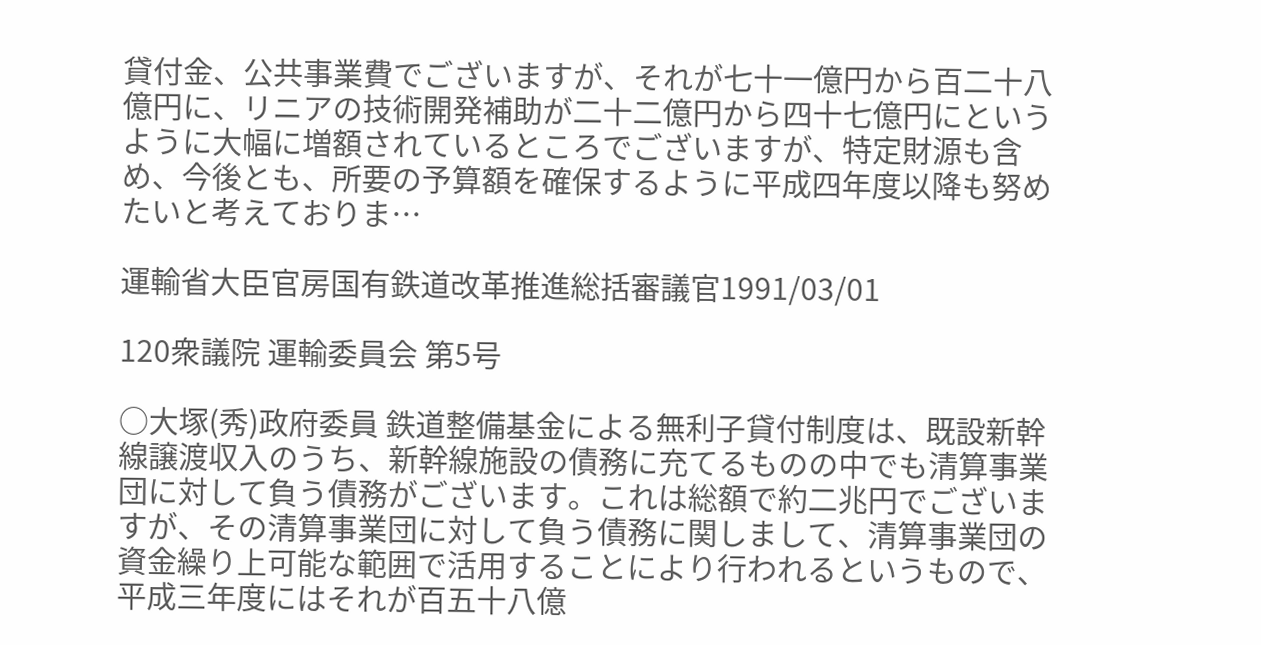貸付金、公共事業費でございますが、それが七十一億円から百二十八億円に、リニアの技術開発補助が二十二億円から四十七億円にというように大幅に増額されているところでございますが、特定財源も含め、今後とも、所要の予算額を確保するように平成四年度以降も努めたいと考えておりま…

運輸省大臣官房国有鉄道改革推進総括審議官1991/03/01

120衆議院 運輸委員会 第5号

○大塚(秀)政府委員 鉄道整備基金による無利子貸付制度は、既設新幹線譲渡収入のうち、新幹線施設の債務に充てるものの中でも清算事業団に対して負う債務がございます。これは総額で約二兆円でございますが、その清算事業団に対して負う債務に関しまして、清算事業団の資金繰り上可能な範囲で活用することにより行われるというもので、平成三年度にはそれが百五十八億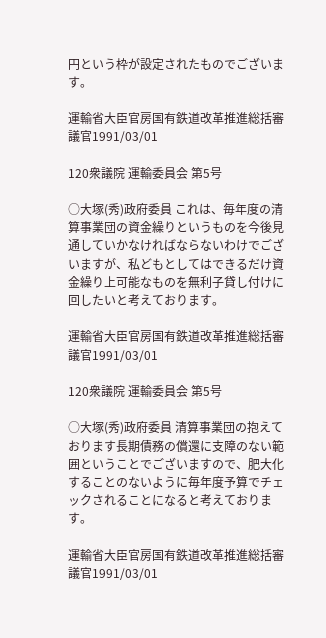円という枠が設定されたものでございます。

運輸省大臣官房国有鉄道改革推進総括審議官1991/03/01

120衆議院 運輸委員会 第5号

○大塚(秀)政府委員 これは、毎年度の清算事業団の資金繰りというものを今後見通していかなければならないわけでございますが、私どもとしてはできるだけ資金繰り上可能なものを無利子貸し付けに回したいと考えております。

運輸省大臣官房国有鉄道改革推進総括審議官1991/03/01

120衆議院 運輸委員会 第5号

○大塚(秀)政府委員 清算事業団の抱えております長期債務の償還に支障のない範囲ということでございますので、肥大化することのないように毎年度予算でチェックされることになると考えております。

運輸省大臣官房国有鉄道改革推進総括審議官1991/03/01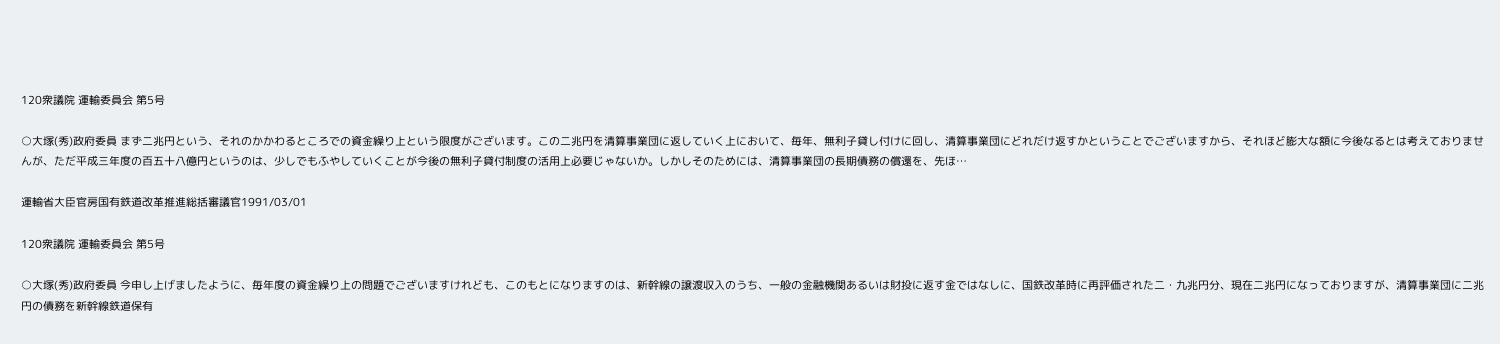120衆議院 運輸委員会 第5号

○大塚(秀)政府委員 まず二兆円という、それのかかわるところでの資金繰り上という限度がございます。この二兆円を清算事業団に返していく上において、毎年、無利子貸し付けに回し、清算事業団にどれだけ返すかということでございますから、それほど膨大な額に今後なるとは考えておりませんが、ただ平成三年度の百五十八億円というのは、少しでもふやしていくことが今後の無利子貸付制度の活用上必要じゃないか。しかしそのためには、清算事業団の長期債務の償還を、先ほ…

運輸省大臣官房国有鉄道改革推進総括審議官1991/03/01

120衆議院 運輸委員会 第5号

○大塚(秀)政府委員 今申し上げましたように、毎年度の資金繰り上の問題でございますけれども、このもとになりますのは、新幹線の譲渡収入のうち、一般の金融機関あるいは財投に返す金ではなしに、国鉄改革時に再評価された二・九兆円分、現在二兆円になっておりますが、清算事業団に二兆円の債務を新幹線鉄道保有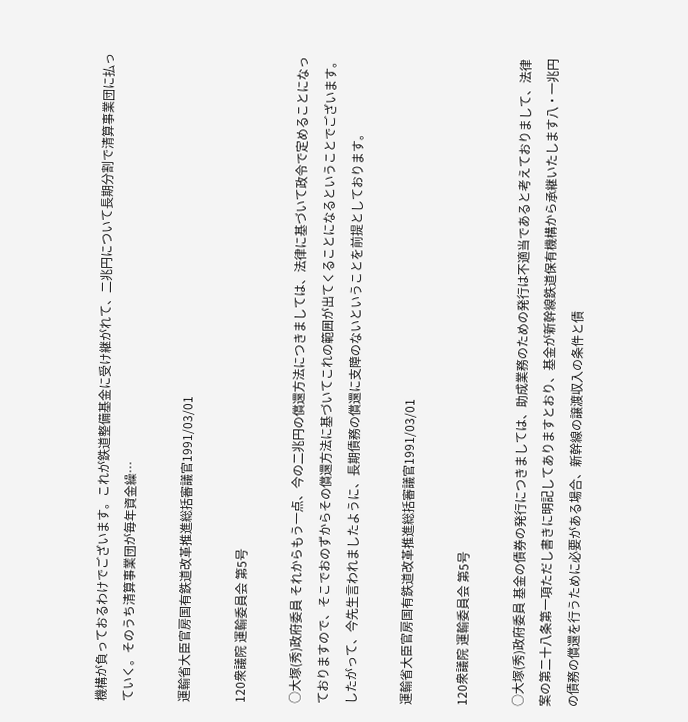機構が負っておるわけでございます。これが鉄道整備基金に受け継がれて、二兆円について長期分割で清算事業団に払っていく。そのうち清算事業団が毎年資金繰…

運輸省大臣官房国有鉄道改革推進総括審議官1991/03/01

120衆議院 運輸委員会 第5号

○大塚(秀)政府委員 それからもう一点、今の二兆円の償還方法につきましては、法律に基づいて政令で定めることになっておりますので、そこでおのずからその償還方法に基づいてこれの範囲が出てくることになるということでございます。したがって、今先生言われましたように、長期債務の償還に支障のないということを前提としております。

運輸省大臣官房国有鉄道改革推進総括審議官1991/03/01

120衆議院 運輸委員会 第5号

○大塚(秀)政府委員 基金の債券の発行につきましては、助成業務のための発行は不適当であると考えておりまして、法律案の第二十八条第一項ただし書きに明記してありますとおり、基金が新幹線鉄道保有機構から承継いたします八・一兆円の債務の償還を行うために必要がある場合、新幹線の譲渡収入の条件と債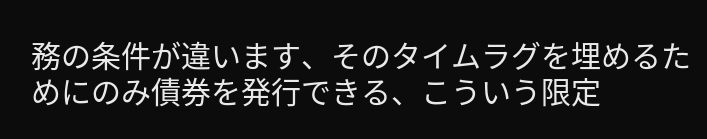務の条件が違います、そのタイムラグを埋めるためにのみ債券を発行できる、こういう限定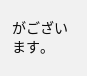がございます。